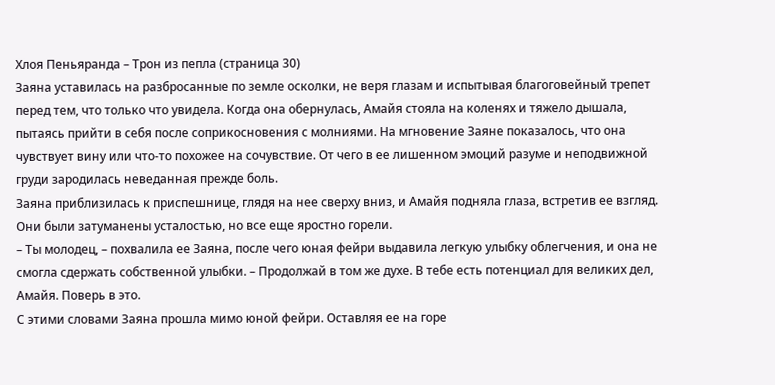Хлоя Пеньяранда – Трон из пепла (страница 30)
Заяна уставилась на разбросанные по земле осколки, не веря глазам и испытывая благоговейный трепет перед тем, что только что увидела. Когда она обернулась, Амайя стояла на коленях и тяжело дышала, пытаясь прийти в себя после соприкосновения с молниями. На мгновение Заяне показалось, что она чувствует вину или что-то похожее на сочувствие. От чего в ее лишенном эмоций разуме и неподвижной груди зародилась неведанная прежде боль.
Заяна приблизилась к приспешнице, глядя на нее сверху вниз, и Амайя подняла глаза, встретив ее взгляд. Они были затуманены усталостью, но все еще яростно горели.
– Ты молодец, – похвалила ее Заяна, после чего юная фейри выдавила легкую улыбку облегчения, и она не смогла сдержать собственной улыбки. – Продолжай в том же духе. В тебе есть потенциал для великих дел, Амайя. Поверь в это.
С этими словами Заяна прошла мимо юной фейри. Оставляя ее на горе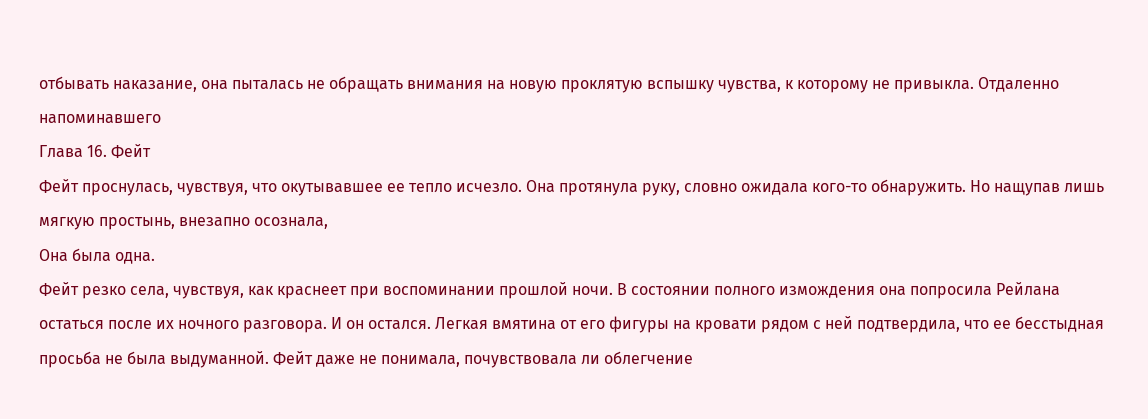отбывать наказание, она пыталась не обращать внимания на новую проклятую вспышку чувства, к которому не привыкла. Отдаленно напоминавшего
Глава 16. Фейт
Фейт проснулась, чувствуя, что окутывавшее ее тепло исчезло. Она протянула руку, словно ожидала кого-то обнаружить. Но нащупав лишь мягкую простынь, внезапно осознала,
Она была одна.
Фейт резко села, чувствуя, как краснеет при воспоминании прошлой ночи. В состоянии полного измождения она попросила Рейлана остаться после их ночного разговора. И он остался. Легкая вмятина от его фигуры на кровати рядом с ней подтвердила, что ее бесстыдная просьба не была выдуманной. Фейт даже не понимала, почувствовала ли облегчение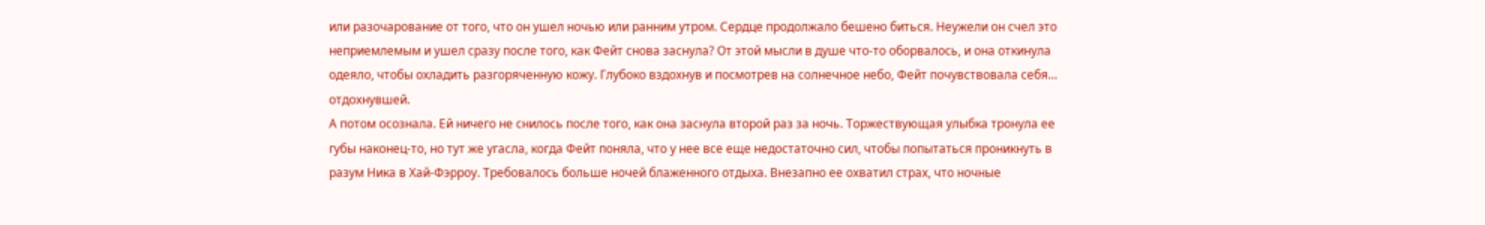или разочарование от того, что он ушел ночью или ранним утром. Сердце продолжало бешено биться. Неужели он счел это неприемлемым и ушел сразу после того, как Фейт снова заснула? От этой мысли в душе что-то оборвалось, и она откинула одеяло, чтобы охладить разгоряченную кожу. Глубоко вздохнув и посмотрев на солнечное небо, Фейт почувствовала себя… отдохнувшей.
А потом осознала. Ей ничего не снилось после того, как она заснула второй раз за ночь. Торжествующая улыбка тронула ее губы наконец-то, но тут же угасла, когда Фейт поняла, что у нее все еще недостаточно сил, чтобы попытаться проникнуть в разум Ника в Хай-Фэрроу. Требовалось больше ночей блаженного отдыха. Внезапно ее охватил страх, что ночные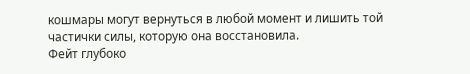кошмары могут вернуться в любой момент и лишить той частички силы, которую она восстановила.
Фейт глубоко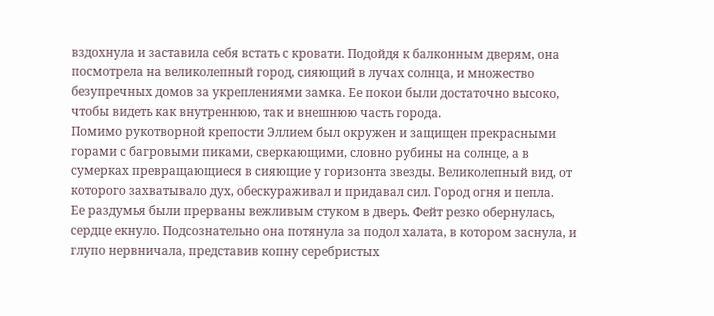вздохнула и заставила себя встать с кровати. Подойдя к балконным дверям, она посмотрела на великолепный город, сияющий в лучах солнца, и множество безупречных домов за укреплениями замка. Ее покои были достаточно высоко, чтобы видеть как внутреннюю, так и внешнюю часть города.
Помимо рукотворной крепости Эллием был окружен и защищен прекрасными горами с багровыми пиками, сверкающими, словно рубины на солнце, а в сумерках превращающиеся в сияющие у горизонта звезды. Великолепный вид, от которого захватывало дух, обескураживал и придавал сил. Город огня и пепла.
Ее раздумья были прерваны вежливым стуком в дверь. Фейт резко обернулась, сердце екнуло. Подсознательно она потянула за подол халата, в котором заснула, и глупо нервничала, представив копну серебристых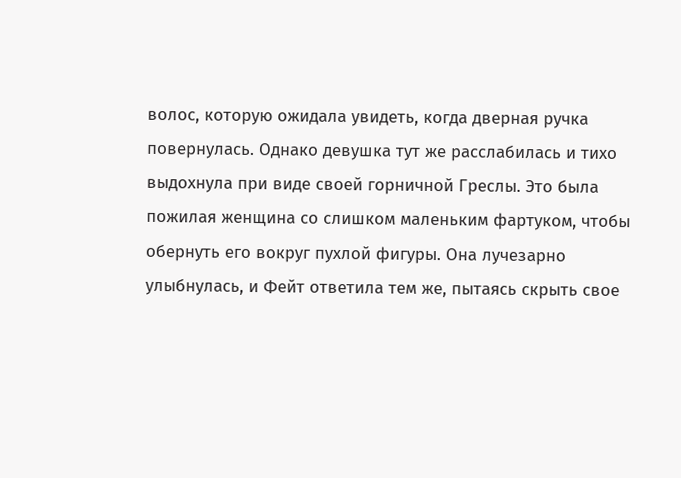волос, которую ожидала увидеть, когда дверная ручка повернулась. Однако девушка тут же расслабилась и тихо выдохнула при виде своей горничной Греслы. Это была пожилая женщина со слишком маленьким фартуком, чтобы обернуть его вокруг пухлой фигуры. Она лучезарно улыбнулась, и Фейт ответила тем же, пытаясь скрыть свое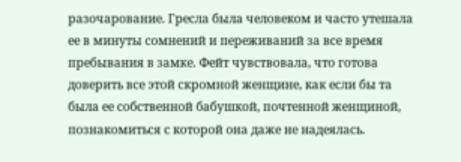разочарование. Гресла была человеком и часто утешала ее в минуты сомнений и переживаний за все время пребывания в замке. Фейт чувствовала, что готова доверить все этой скромной женщине, как если бы та была ее собственной бабушкой, почтенной женщиной, познакомиться с которой она даже не надеялась.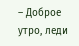– Доброе утро, леди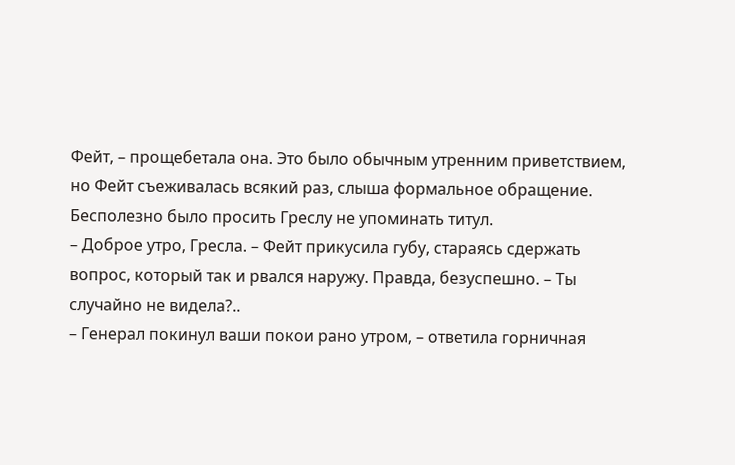Фейт, – прощебетала она. Это было обычным утренним приветствием, но Фейт съеживалась всякий раз, слыша формальное обращение. Бесполезно было просить Греслу не упоминать титул.
– Доброе утро, Гресла. – Фейт прикусила губу, стараясь сдержать вопрос, который так и рвался наружу. Правда, безуспешно. – Ты случайно не видела?..
– Генерал покинул ваши покои рано утром, – ответила горничная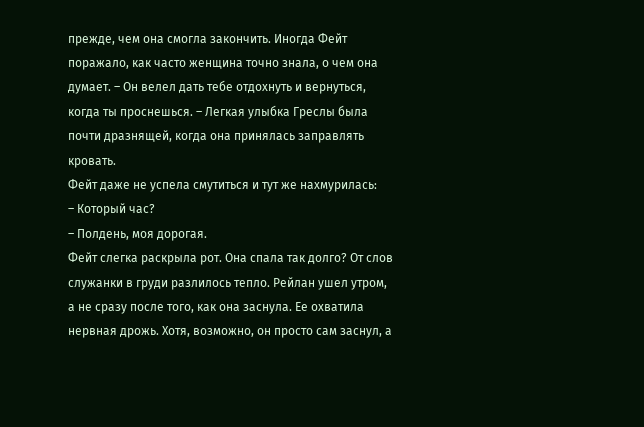прежде, чем она смогла закончить. Иногда Фейт поражало, как часто женщина точно знала, о чем она думает. – Он велел дать тебе отдохнуть и вернуться, когда ты проснешься. – Легкая улыбка Греслы была почти дразнящей, когда она принялась заправлять кровать.
Фейт даже не успела смутиться и тут же нахмурилась:
– Который час?
– Полдень, моя дорогая.
Фейт слегка раскрыла рот. Она спала так долго? От слов служанки в груди разлилось тепло. Рейлан ушел утром, а не сразу после того, как она заснула. Ее охватила нервная дрожь. Хотя, возможно, он просто сам заснул, а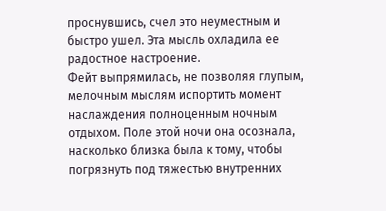проснувшись, счел это неуместным и быстро ушел. Эта мысль охладила ее радостное настроение.
Фейт выпрямилась, не позволяя глупым, мелочным мыслям испортить момент наслаждения полноценным ночным отдыхом. Поле этой ночи она осознала, насколько близка была к тому, чтобы погрязнуть под тяжестью внутренних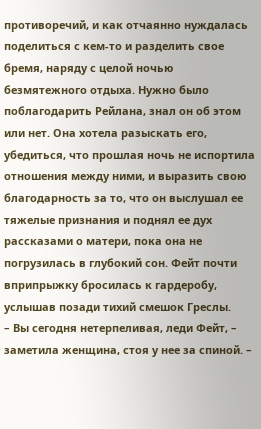противоречий, и как отчаянно нуждалась поделиться с кем-то и разделить свое бремя, наряду с целой ночью безмятежного отдыха. Нужно было поблагодарить Рейлана, знал он об этом или нет. Она хотела разыскать его, убедиться, что прошлая ночь не испортила отношения между ними, и выразить свою благодарность за то, что он выслушал ее тяжелые признания и поднял ее дух рассказами о матери, пока она не погрузилась в глубокий сон. Фейт почти вприпрыжку бросилась к гардеробу, услышав позади тихий смешок Греслы.
– Вы сегодня нетерпеливая, леди Фейт, – заметила женщина, стоя у нее за спиной. –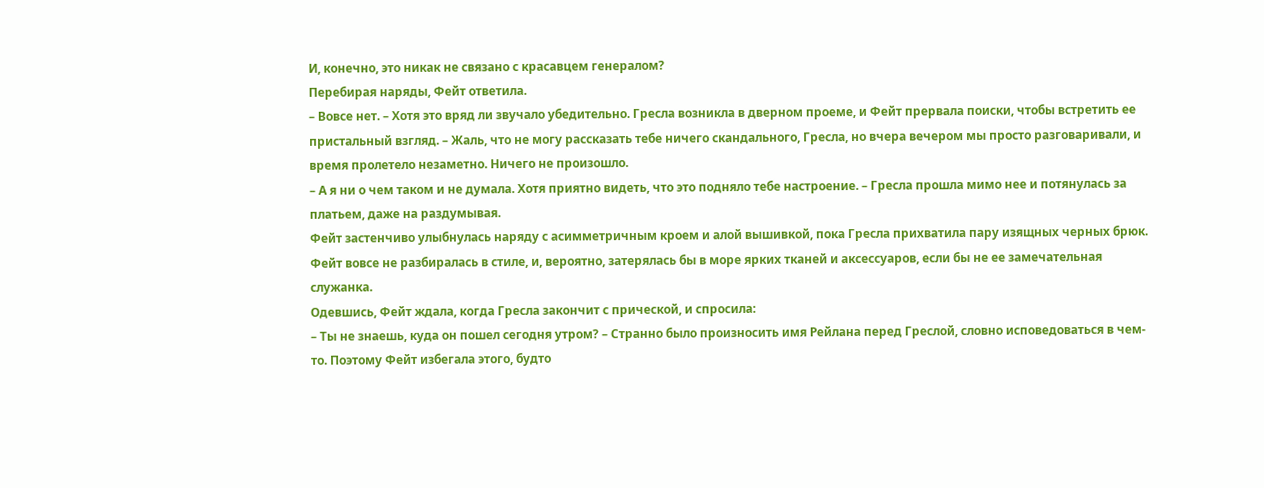И, конечно, это никак не связано с красавцем генералом?
Перебирая наряды, Фейт ответила.
– Вовсе нет. – Хотя это вряд ли звучало убедительно. Гресла возникла в дверном проеме, и Фейт прервала поиски, чтобы встретить ее пристальный взгляд. – Жаль, что не могу рассказать тебе ничего скандального, Гресла, но вчера вечером мы просто разговаривали, и время пролетело незаметно. Ничего не произошло.
– А я ни о чем таком и не думала. Хотя приятно видеть, что это подняло тебе настроение. – Гресла прошла мимо нее и потянулась за платьем, даже на раздумывая.
Фейт застенчиво улыбнулась наряду с асимметричным кроем и алой вышивкой, пока Гресла прихватила пару изящных черных брюк. Фейт вовсе не разбиралась в стиле, и, вероятно, затерялась бы в море ярких тканей и аксессуаров, если бы не ее замечательная служанка.
Одевшись, Фейт ждала, когда Гресла закончит с прической, и спросила:
– Ты не знаешь, куда он пошел сегодня утром? – Странно было произносить имя Рейлана перед Греслой, словно исповедоваться в чем-то. Поэтому Фейт избегала этого, будто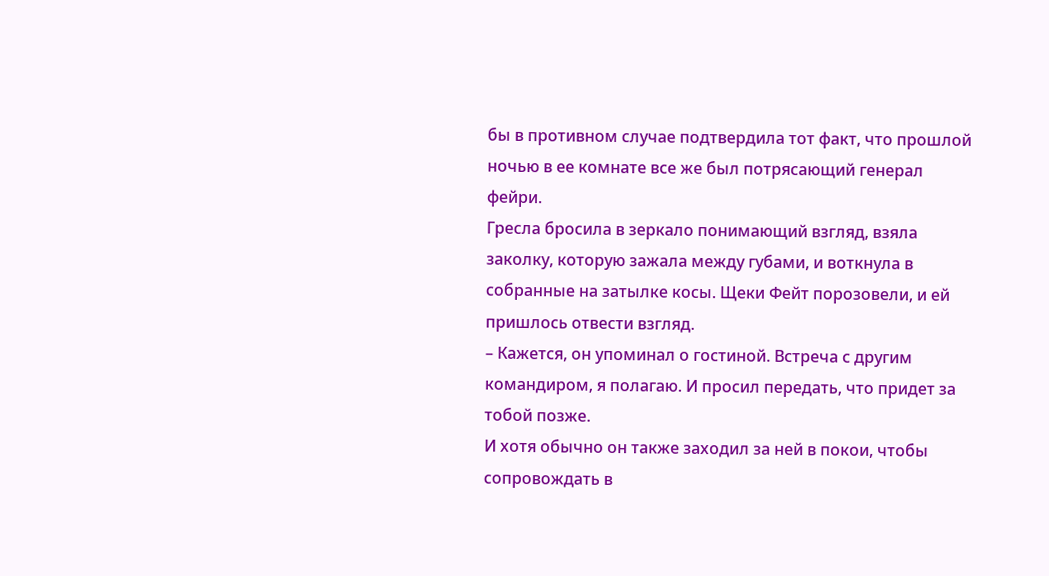бы в противном случае подтвердила тот факт, что прошлой ночью в ее комнате все же был потрясающий генерал фейри.
Гресла бросила в зеркало понимающий взгляд, взяла заколку, которую зажала между губами, и воткнула в собранные на затылке косы. Щеки Фейт порозовели, и ей пришлось отвести взгляд.
– Кажется, он упоминал о гостиной. Встреча с другим командиром, я полагаю. И просил передать, что придет за тобой позже.
И хотя обычно он также заходил за ней в покои, чтобы сопровождать в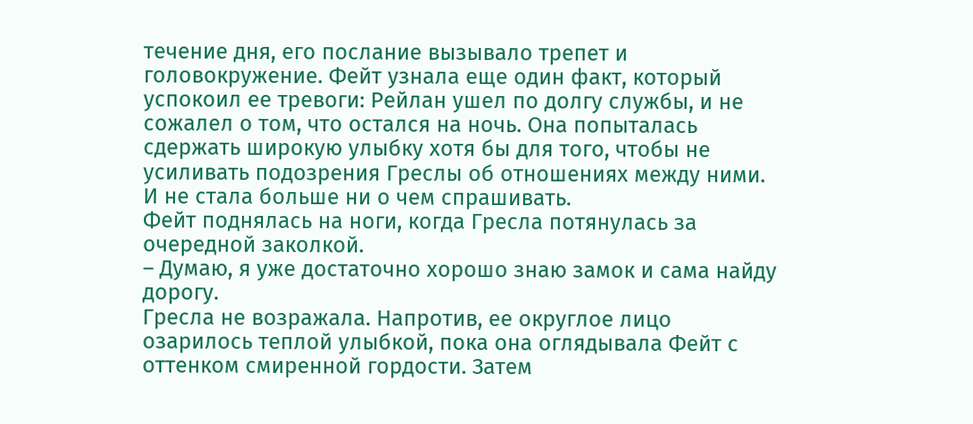течение дня, его послание вызывало трепет и головокружение. Фейт узнала еще один факт, который успокоил ее тревоги: Рейлан ушел по долгу службы, и не сожалел о том, что остался на ночь. Она попыталась сдержать широкую улыбку хотя бы для того, чтобы не усиливать подозрения Греслы об отношениях между ними. И не стала больше ни о чем спрашивать.
Фейт поднялась на ноги, когда Гресла потянулась за очередной заколкой.
– Думаю, я уже достаточно хорошо знаю замок и сама найду дорогу.
Гресла не возражала. Напротив, ее округлое лицо озарилось теплой улыбкой, пока она оглядывала Фейт с оттенком смиренной гордости. Затем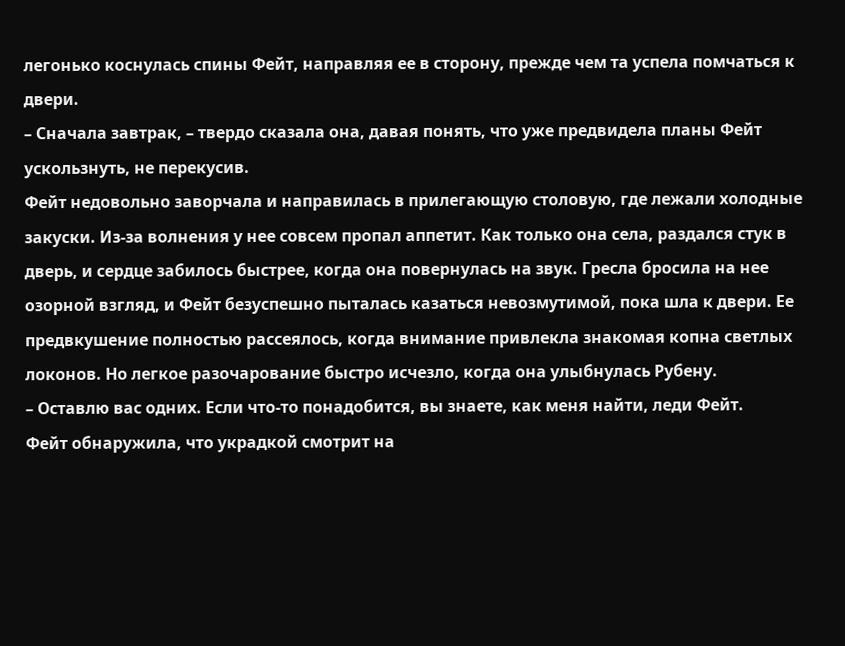легонько коснулась спины Фейт, направляя ее в сторону, прежде чем та успела помчаться к двери.
– Сначала завтрак, – твердо сказала она, давая понять, что уже предвидела планы Фейт ускользнуть, не перекусив.
Фейт недовольно заворчала и направилась в прилегающую столовую, где лежали холодные закуски. Из-за волнения у нее совсем пропал аппетит. Как только она села, раздался стук в дверь, и сердце забилось быстрее, когда она повернулась на звук. Гресла бросила на нее озорной взгляд, и Фейт безуспешно пыталась казаться невозмутимой, пока шла к двери. Ее предвкушение полностью рассеялось, когда внимание привлекла знакомая копна светлых локонов. Но легкое разочарование быстро исчезло, когда она улыбнулась Рубену.
– Оставлю вас одних. Если что-то понадобится, вы знаете, как меня найти, леди Фейт.
Фейт обнаружила, что украдкой смотрит на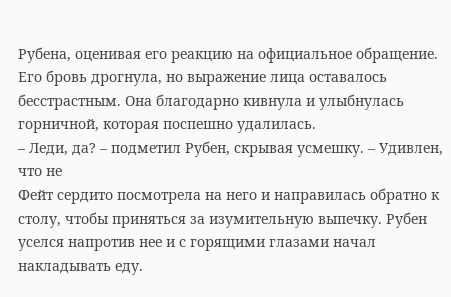Рубена, оценивая его реакцию на официальное обращение. Его бровь дрогнула, но выражение лица оставалось бесстрастным. Она благодарно кивнула и улыбнулась горничной, которая поспешно удалилась.
– Леди, да? – подметил Рубен, скрывая усмешку. – Удивлен, что не
Фейт сердито посмотрела на него и направилась обратно к столу, чтобы приняться за изумительную выпечку. Рубен уселся напротив нее и с горящими глазами начал накладывать еду.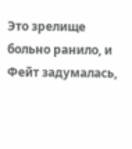Это зрелище больно ранило, и Фейт задумалась,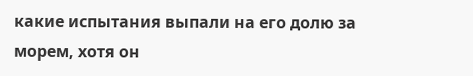какие испытания выпали на его долю за морем, хотя он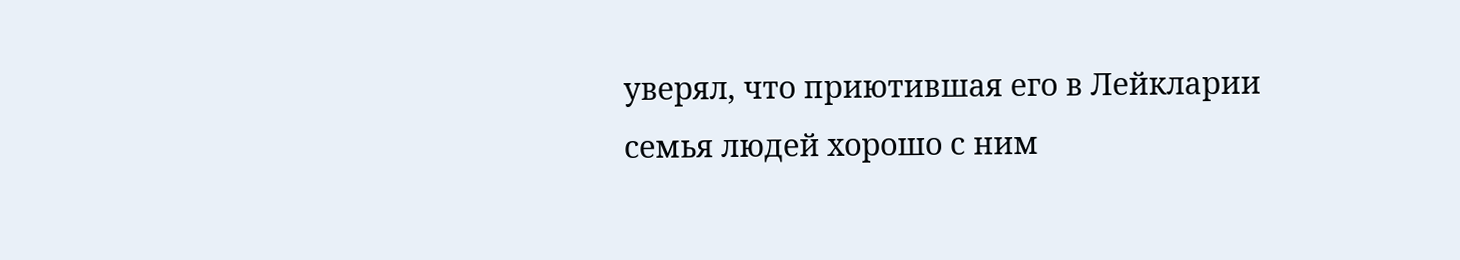уверял, что приютившая его в Лейкларии семья людей хорошо с ним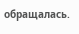обращалась.